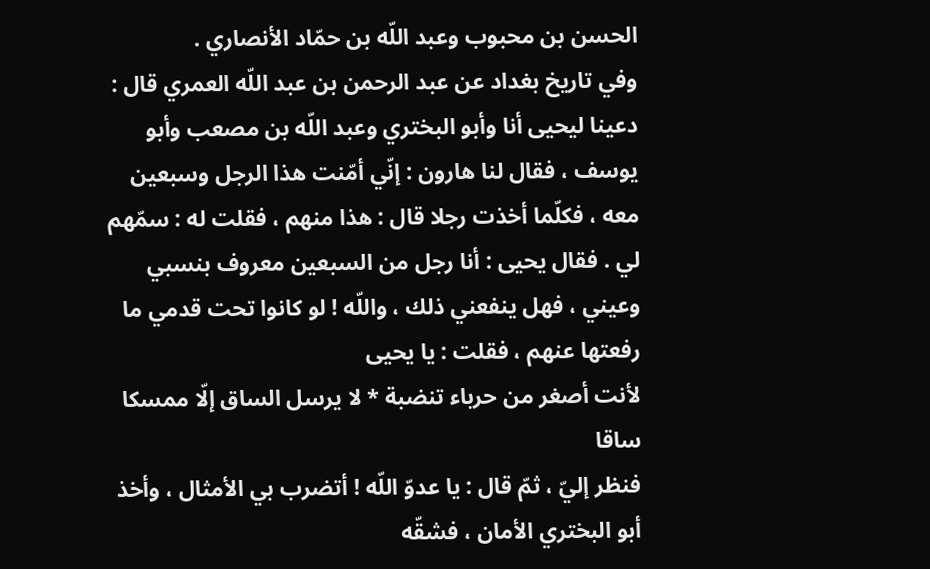الحسن بن محبوب وعبد اللّه بن حمّاد الأنصاري .
وفي تاريخ بغداد عن عبد الرحمن بن عبد اللّه العمري قال : دعينا ليحيى أنا وأبو البختري وعبد اللّه بن مصعب وأبو يوسف ، فقال لنا هارون : إنّي أمّنت هذا الرجل وسبعين معه ، فكلّما أخذت رجلا قال : هذا منهم ، فقلت له : سمّهم لي . فقال يحيى : أنا رجل من السبعين معروف بنسبي وعيني ، فهل ينفعني ذلك ، واللّه ! لو كانوا تحت قدمي ما رفعتها عنهم ، فقلت : يا يحيى
لأنت أصغر من حرباء تنضبة * لا يرسل الساق إلّا ممسكا ساقا
فنظر إليّ ، ثمّ قال : يا عدوّ اللّه ! أتضرب بي الأمثال ، وأخذ أبو البختري الأمان ، فشقّه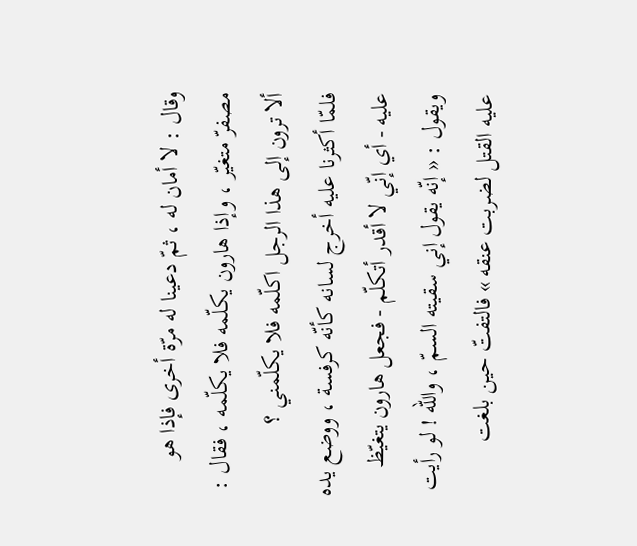وقال : لا أمان له ، ثمّ دعينا له مرّة أخرى فإذا هو مصفرّ متغيّر ، وإذا هارون يكلّمه فلا يكلّمه ، فقال : ألا ترون إلى هذا الرجل اكلّمه فلا يكلّمني ؟
فلمّا أكثرنا عليه أخرج لسانه كأنّه كرفسة ، ووضع يده عليه - أي إنّي لا أقدر أتكلّم - فجعل هارون يتغيّظ ويقول : « إنّه يقول إني سقيته السمّ ، واللّه ! لو رأيت عليه القتل لضربت عنقه » فالتفتّ حين بلغت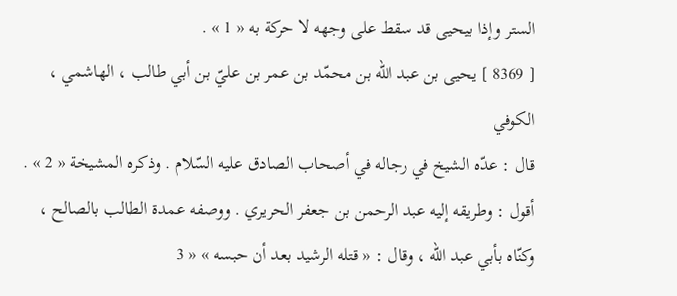الستر وإذا بيحيى قد سقط على وجهه لا حركة به « 1 » .
[ 8369 ] يحيى بن عبد اللّه بن محمّد بن عمر بن عليّ بن أبي طالب ، الهاشمي ، الكوفي
قال : عدّه الشيخ في رجاله في أصحاب الصادق عليه السّلام . وذكره المشيخة « 2 » .
أقول : وطريقه إليه عبد الرحمن بن جعفر الحريري . ووصفه عمدة الطالب بالصالح ، وكنّاه بأبي عبد اللّه ، وقال : « قتله الرشيد بعد أن حبسه » « 3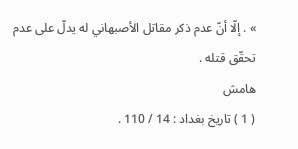» . إلّا أنّ عدم ذكر مقاتل الأصبهاني له يدلّ على عدم تحقّق قتله .
هامش
( 1 ) تاريخ بغداد : 14 / 110 .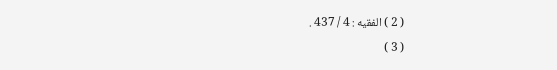( 2 ) الفقيه : 4 / 437 .
( 3 )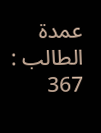عمدة الطالب : 367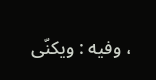، وفيه : ويكنّى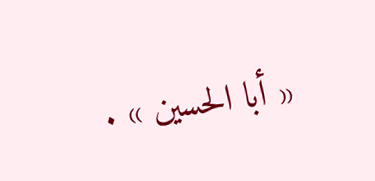« أبا الحسين » .